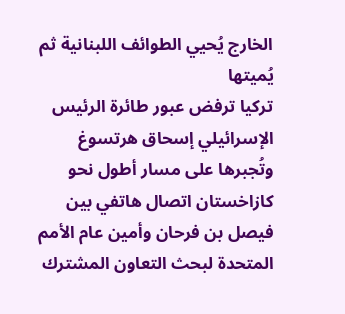الخارج يُحيي الطوائف اللبنانية ثم يُميتها
تركيا ترفض عبور طائرة الرئيس الإسرائيلي إسحاق هرتسوغ وتُجبرها على مسار أطول نحو كازاخستان اتصال هاتفي بين فيصل بن فرحان وأمين عام الأمم المتحدة لبحث التعاون المشترك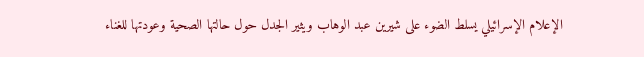الإعلام الإسرائيلي يسلط الضوء على شيرين عبد الوهاب ويثير الجدل حول حالتها الصحية وعودتها للغناء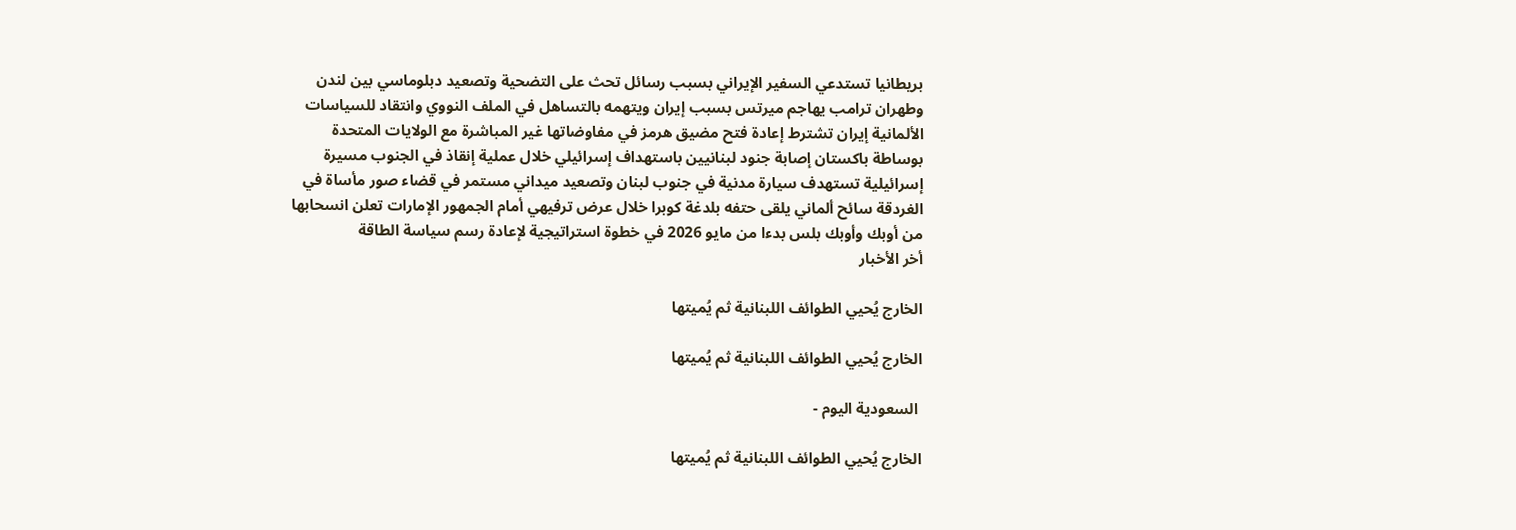بريطانيا تستدعي السفير الإيراني بسبب رسائل تحث على التضحية وتصعيد دبلوماسي بين لندن وطهران ترامب يهاجم ميرتس بسبب إيران ويتهمه بالتساهل في الملف النووي وانتقاد للسياسات الألمانية إيران تشترط إعادة فتح مضيق هرمز في مفاوضاتها غير المباشرة مع الولايات المتحدة بوساطة باكستان إصابة جنود لبنانيين باستهداف إسرائيلي خلال عملية إنقاذ في الجنوب مسيرة إسرائيلية تستهدف سيارة مدنية في جنوب لبنان وتصعيد ميداني مستمر في قضاء صور مأساة في الغردقة سائح ألماني يلقى حتفه بلدغة كوبرا خلال عرض ترفيهي أمام الجمهور الإمارات تعلن انسحابها من أوبك وأوبك بلس بدءا من مايو 2026 في خطوة استراتيجية لإعادة رسم سياسة الطاقة
أخر الأخبار

الخارج يُحيي الطوائف اللبنانية ثم يُميتها

الخارج يُحيي الطوائف اللبنانية ثم يُميتها

 السعودية اليوم -

الخارج يُحيي الطوائف اللبنانية ثم يُميتها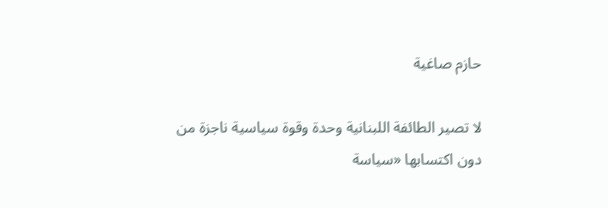حازم صاغية

لا تصير الطائفة اللبنانية وحدة وقوة سياسية ناجزة من دون اكتسابها «سياسة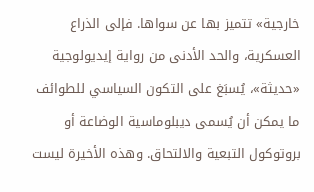خارجية» تتميز بها عن سواها. فإلى الذراع العسكرية، والحد الأدنى من رواية إيديولوجية «حديثة»، يُسبَغ على التكون السياسي للطوائف ما يمكن أن يُسمى ديبلوماسية الوضاعة أو بروتوكول التبعية والالتحاق. وهذه الأخيرة ليست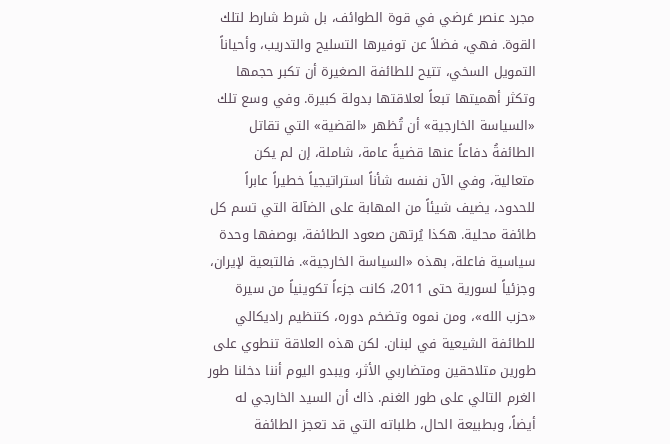مجرد عنصر عَرضي في قوة الطوائف، بل شرط شارط لتلك القوة. فهي، فضلاً عن توفيرها التسليح والتدريب، وأحياناً التمويل السخي، تتيح للطائفة الصغيرة أن تكبر حجمها وتكثر أهميتها تبعاً لعلاقتها بدولة كبيرة. وفي وسع تلك «السياسة الخارجية» أن تُظهر «القضية» التي تقاتل الطائفةُ دفاعاً عنها قضيةً عامة، شاملة، إن لم يكن متعالية، وفي الآن نفسه شأناً استراتيجياً خطيراً عابراً للحدود، يضيف شيئاً من المهابة على الضآلة التي تسم كل طائفة محلية. هكذا يُرتهن صعود الطائفة، بوصفها وحدة سياسية فاعلة، بهذه «السياسة الخارجية». فالتبعية لإيران، وجزئياً لسورية حتى 2011، كانت جزءاً تكوينياً من سيرة «حزب الله»، ومن نموه وتضخم دوره، كتنظيم راديكالي للطائفة الشيعية في لبنان. لكن هذه العلاقة تنطوي على طورين متلاحقين ومتضاربي الأثر، ويبدو اليوم أننا دخلنا طور الغرم التالي على طور الغنم. ذاك أن السيد الخارجي له أيضاً، وبطبيعة الحال، طلباته التي قد تعجز الطائفة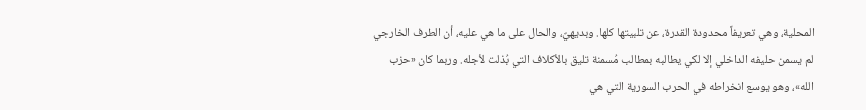المحلية، وهي تعريفاً محدودة القدرة، عن تلبيتها كلها. وبديهيٌ، والحال على ما هي عليه، أن الطرف الخارجي لم يسمن حليفه الداخلي إلا لكي يطالبه بمطالب مُسمنة تليق بالأكلاف التي بُذلت لأجله. وربما كان «حزب الله»، وهو يوسع انخراطه في الحرب السورية التي هي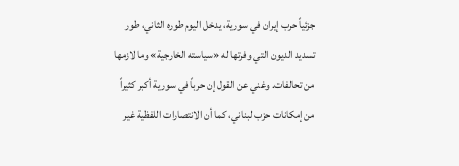جزئياً حرب إيران في سورية، يدخل اليوم طوره الثاني، طور تسديد الديون التي وفرتها له «سياسته الخارجية» وما لازمها من تحالفات. وغني عن القول إن حرباً في سورية أكبر كثيراً من إمكانات حزب لبناني، كما أن الانتصارات اللفظية غير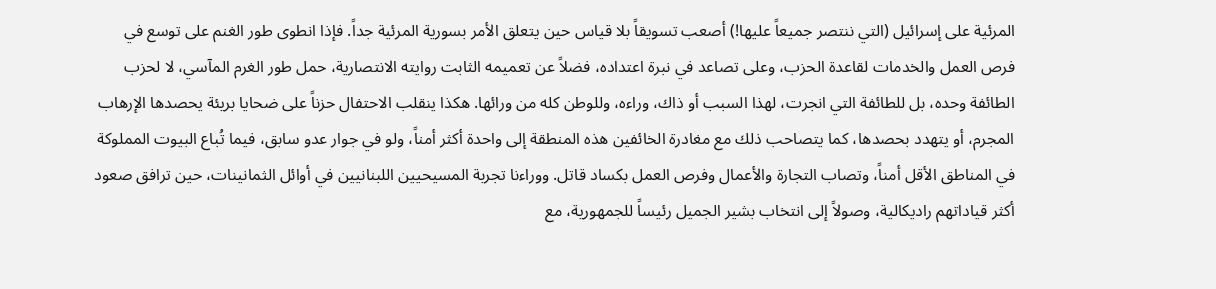المرئية على إسرائيل (التي ننتصر جميعاً عليها!) أصعب تسويقاً بلا قياس حين يتعلق الأمر بسورية المرئية جداً. فإذا انطوى طور الغنم على توسع في فرص العمل والخدمات لقاعدة الحزب، وعلى تصاعد في نبرة اعتداده، فضلاً عن تعميمه الثابت روايته الانتصارية، حمل طور الغرم المآسي، لا لحزب الطائفة وحده، بل للطائفة التي انجرت، لهذا السبب أو ذاك، وراءه، وللوطن كله من ورائها. هكذا ينقلب الاحتفال حزناً على ضحايا بريئة يحصدها الإرهاب المجرم، أو يتهدد بحصدها، كما يتصاحب ذلك مع مغادرة الخائفين هذه المنطقة إلى واحدة أكثر أمناً، ولو في جوار عدو سابق، فيما تُباع البيوت المملوكة في المناطق الأقل أمناً، وتصاب التجارة والأعمال وفرص العمل بكساد قاتل. ووراءنا تجربة المسيحيين اللبنانيين في أوائل الثمانينات، حين ترافق صعود أكثر قياداتهم راديكالية، وصولاً إلى انتخاب بشير الجميل رئيساً للجمهورية، مع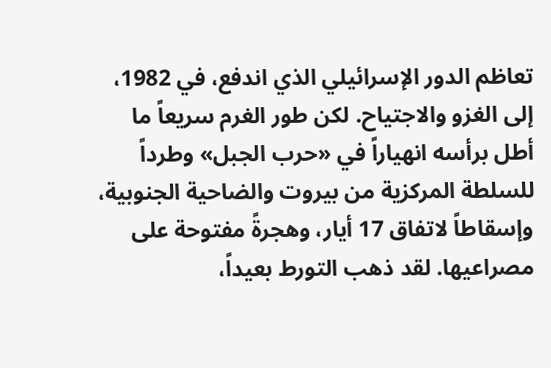تعاظم الدور الإسرائيلي الذي اندفع، في 1982، إلى الغزو والاجتياح. لكن طور الغرم سريعاً ما أطل برأسه انهياراً في «حرب الجبل» وطرداً للسلطة المركزية من بيروت والضاحية الجنوبية، وإسقاطاً لاتفاق 17 أيار، وهجرةً مفتوحة على مصراعيها. لقد ذهب التورط بعيداً،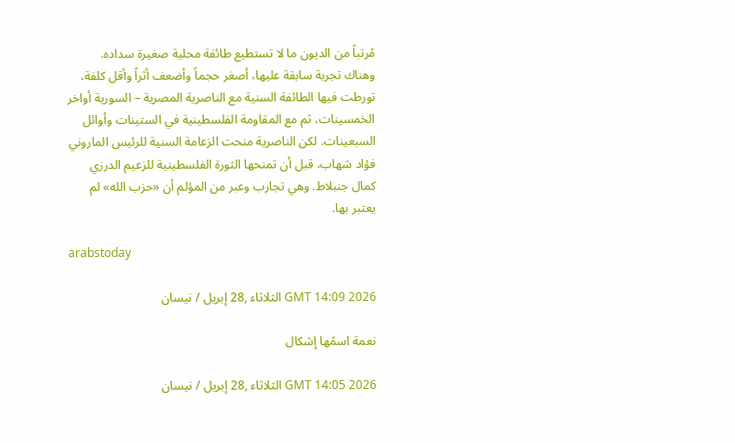مُرتباً من الديون ما لا تستطيع طائفة محلية صغيرة سداده. وهناك تجربة سابقة عليها، أصغر حجماً وأضعف أثراً وأقل كلفة، تورطت فيها الطائفة السنية مع الناصرية المصرية – السورية أواخر الخمسينات، ثم مع المقاومة الفلسطينية في الستينات وأوائل السبعينات. لكن الناصرية منحت الزعامة السنية للرئيس الماروني فؤاد شهاب، قبل أن تمنحها الثورة الفلسطينية للزعيم الدرزي كمال جنبلاط. وهي تجارب وعبر من المؤلم أن «حزب الله» لم يعتبر بها.

arabstoday

GMT 14:09 2026 الثلاثاء ,28 إبريل / نيسان

نعمة اسمُها إشكال

GMT 14:05 2026 الثلاثاء ,28 إبريل / نيسان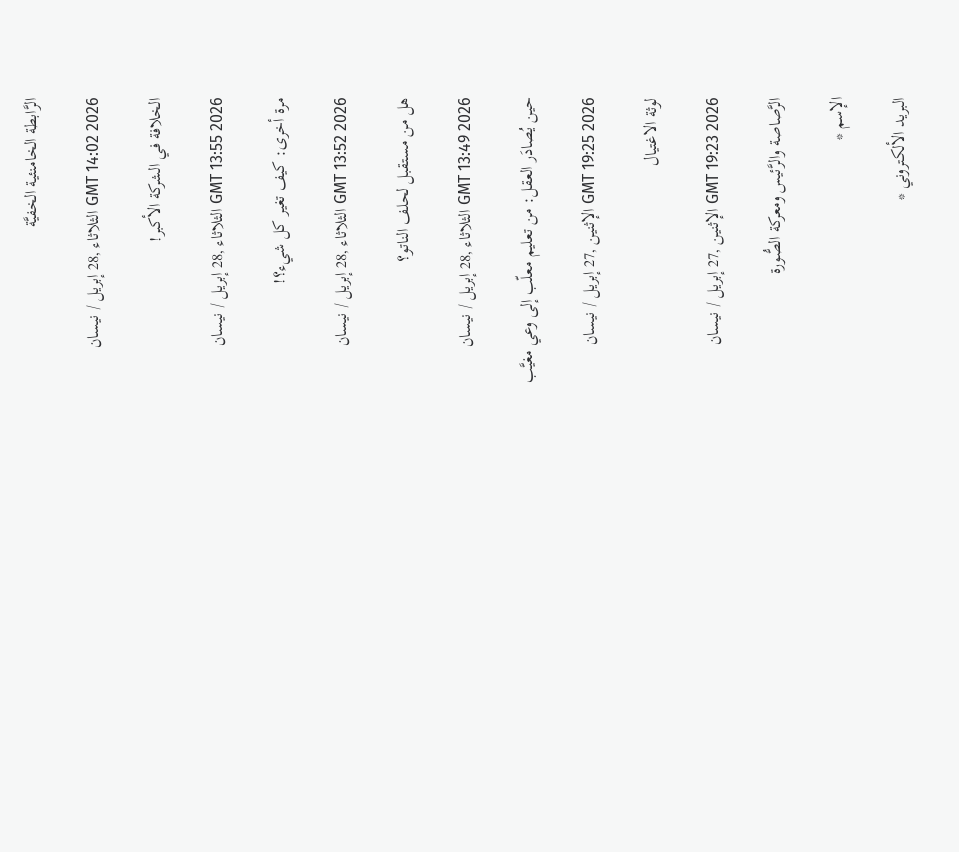الرَّابطة الخامنئية الخفيَّة

GMT 14:02 2026 الثلاثاء ,28 إبريل / نيسان

الخلافة في الشركة الأكبر!

GMT 13:55 2026 الثلاثاء ,28 إبريل / نيسان

مرة أخرى: كيف تغير كل شيء؟!

GMT 13:52 2026 الثلاثاء ,28 إبريل / نيسان

هل من مستقبل لحلف الناتو؟

GMT 13:49 2026 الثلاثاء ,28 إبريل / نيسان

حين يُصادَر العقل: من تعليم معلّب إلى وعي مغيَّب

GMT 19:25 2026 الإثنين ,27 إبريل / نيسان

لوثة الاغتيال

GMT 19:23 2026 الإثنين ,27 إبريل / نيسان

الرَّصاصة والرَّئيس ومعركة الصُّورة

الإسم *

البريد الألكتروني *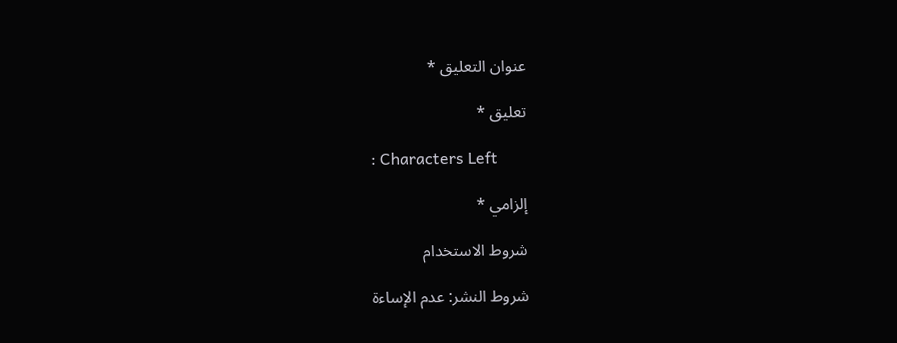عنوان التعليق *

تعليق *

: Characters Left

إلزامي *

شروط الاستخدام

شروط النشر: عدم الإساءة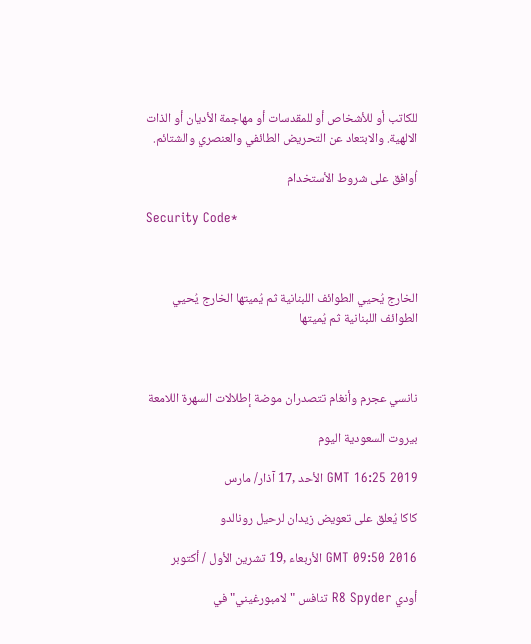للكاتب أو للأشخاص أو للمقدسات أو مهاجمة الأديان أو الذات الالهية. والابتعاد عن التحريض الطائفي والعنصري والشتائم.

اُوافق على شروط الأستخدام

Security Code*



الخارج يُحيي الطوائف اللبنانية ثم يُميتها الخارج يُحيي الطوائف اللبنانية ثم يُميتها



نانسي عجرم وأنغام تتصدران موضة إطلالات السهرة اللامعة

بيروت السعودية اليوم

GMT 16:25 2019 الأحد ,17 آذار/ مارس

كاكا يُعلق على تعويض زيدان لرحيل رونالدو

GMT 09:50 2016 الأربعاء ,19 تشرين الأول / أكتوبر

أودي R8 Spyder تنافس "لامبورغيني" في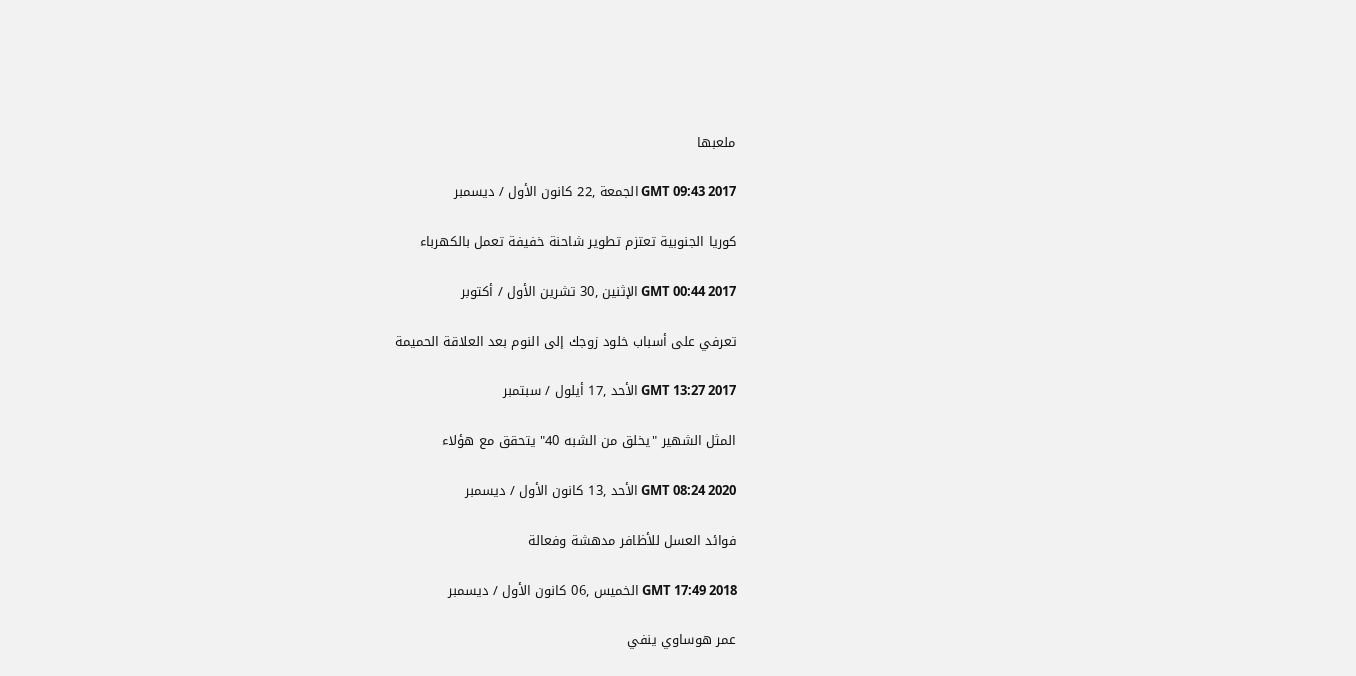ملعبها

GMT 09:43 2017 الجمعة ,22 كانون الأول / ديسمبر

كوريا الجنوبية تعتزم تطوير شاحنة خفيفة تعمل بالكهرباء

GMT 00:44 2017 الإثنين ,30 تشرين الأول / أكتوبر

تعرفي على أسباب خلود زوجك إلى النوم بعد العلاقة الحميمة

GMT 13:27 2017 الأحد ,17 أيلول / سبتمبر

المثل الشهير "يخلق من الشبه 40" يتحقق مع هؤلاء

GMT 08:24 2020 الأحد ,13 كانون الأول / ديسمبر

فوائد العسل للأظافر مدهشة وفعالة

GMT 17:49 2018 الخميس ,06 كانون الأول / ديسمبر

عمر هوساوي ينفي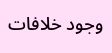وجود خلافات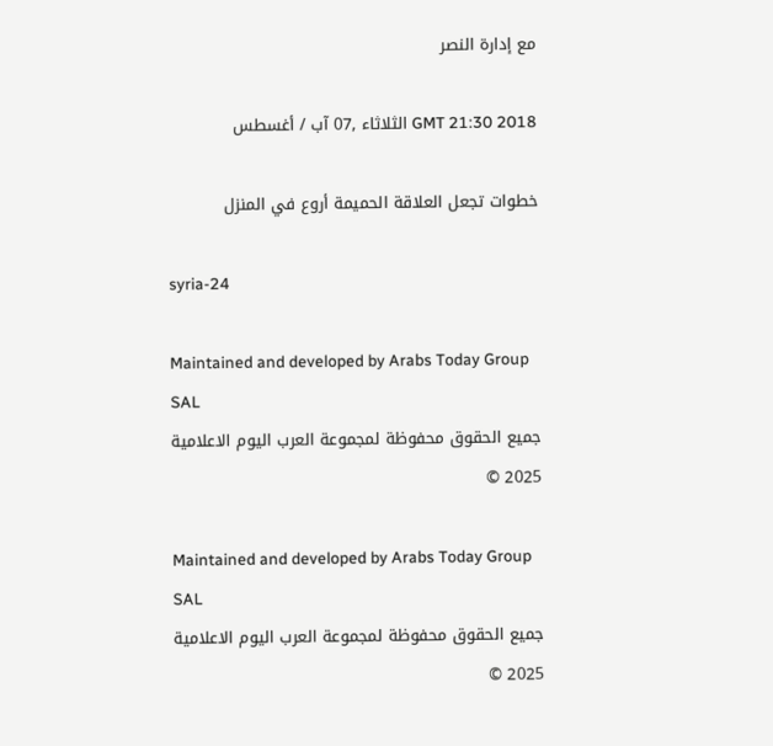مع إدارة النصر

GMT 21:30 2018 الثلاثاء ,07 آب / أغسطس

خطوات تجعل العلاقة الحميمة أروع في المنزل

syria-24

Maintained and developed by Arabs Today Group SAL
جميع الحقوق محفوظة لمجموعة العرب اليوم الاعلامية 2025 ©

Maintained and developed by Arabs Today Group SAL
جميع الحقوق محفوظة لمجموعة العرب اليوم الاعلامية 2025 ©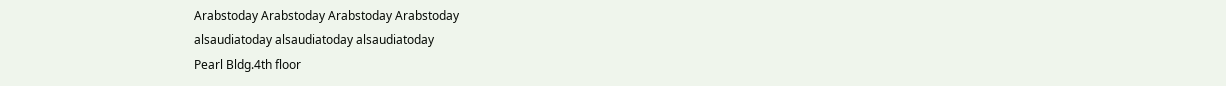Arabstoday Arabstoday Arabstoday Arabstoday
alsaudiatoday alsaudiatoday alsaudiatoday
Pearl Bldg.4th floor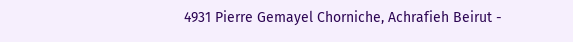4931 Pierre Gemayel Chorniche, Achrafieh Beirut -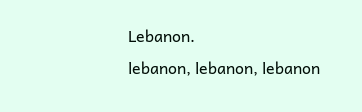Lebanon.
lebanon, lebanon, lebanon